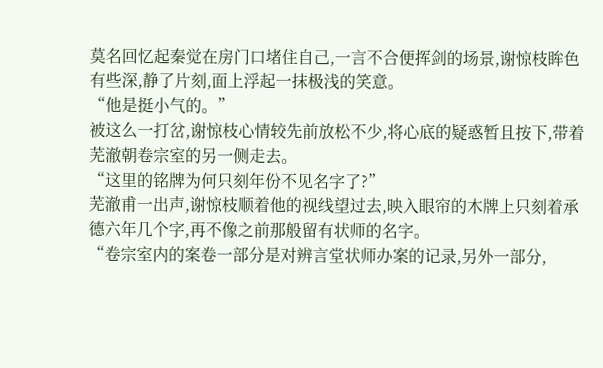莫名回忆起秦觉在房门口堵住自己,一言不合便挥剑的场景,谢惊枝眸色有些深,静了片刻,面上浮起一抹极浅的笑意。
“他是挺小气的。”
被这么一打岔,谢惊枝心情较先前放松不少,将心底的疑惑暂且按下,带着芜澈朝卷宗室的另一侧走去。
“这里的铭牌为何只刻年份不见名字了?”
芜澈甫一出声,谢惊枝顺着他的视线望过去,映入眼帘的木牌上只刻着承德六年几个字,再不像之前那般留有状师的名字。
“卷宗室内的案卷一部分是对辨言堂状师办案的记录,另外一部分,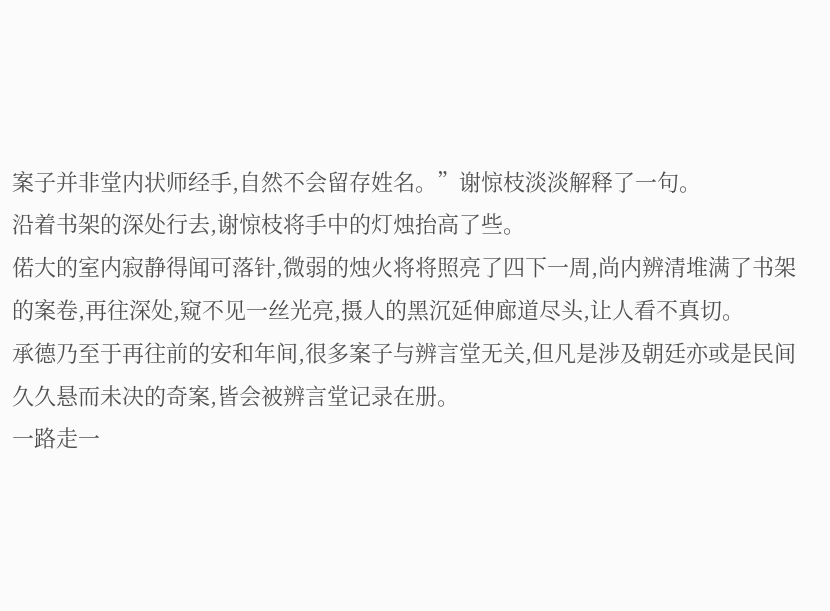案子并非堂内状师经手,自然不会留存姓名。”谢惊枝淡淡解释了一句。
沿着书架的深处行去,谢惊枝将手中的灯烛抬高了些。
偌大的室内寂静得闻可落针,微弱的烛火将将照亮了四下一周,尚内辨清堆满了书架的案卷,再往深处,窥不见一丝光亮,摄人的黑沉延伸廊道尽头,让人看不真切。
承德乃至于再往前的安和年间,很多案子与辨言堂无关,但凡是涉及朝廷亦或是民间久久悬而未决的奇案,皆会被辨言堂记录在册。
一路走一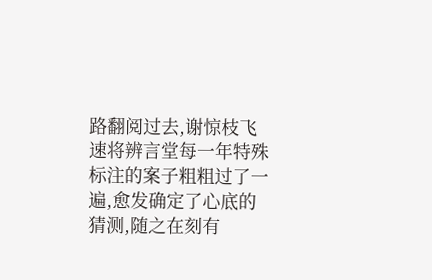路翻阅过去,谢惊枝飞速将辨言堂每一年特殊标注的案子粗粗过了一遍,愈发确定了心底的猜测,随之在刻有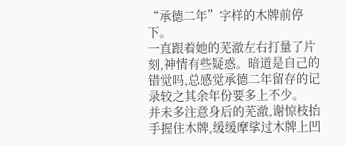“承德二年”字样的木牌前停下。
一直跟着她的芜澈左右打量了片刻,神情有些疑惑。暗道是自己的错觉吗,总感觉承德二年留存的记录较之其余年份要多上不少。
并未多注意身后的芜澈,谢惊枝抬手握住木牌,缓缓摩挲过木牌上凹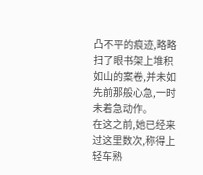凸不平的痕迹,略略扫了眼书架上堆积如山的案卷,并未如先前那般心急,一时未着急动作。
在这之前,她已经来过这里数次,称得上轻车熟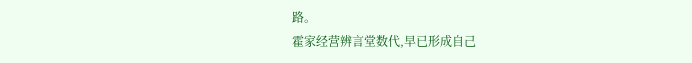路。
霍家经营辨言堂数代,早已形成自己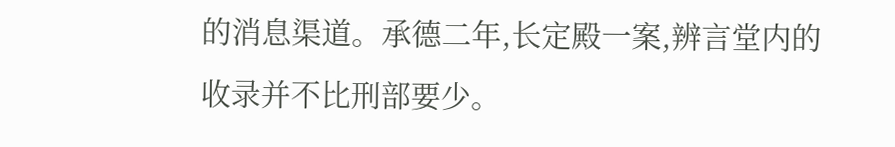的消息渠道。承德二年,长定殿一案,辨言堂内的收录并不比刑部要少。